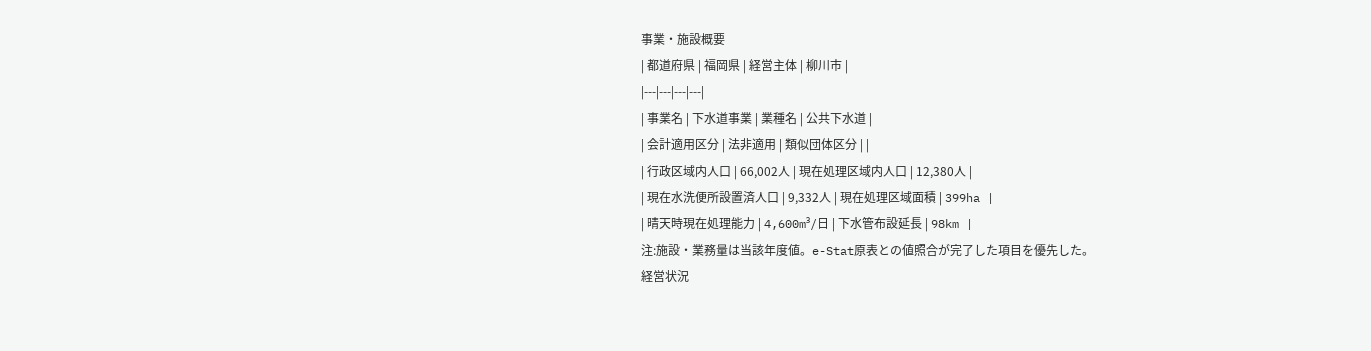事業・施設概要
| 都道府県 | 福岡県 | 経営主体 | 柳川市 |
|---|---|---|---|
| 事業名 | 下水道事業 | 業種名 | 公共下水道 |
| 会計適用区分 | 法非適用 | 類似団体区分 | |
| 行政区域内人口 | 66,002人 | 現在処理区域内人口 | 12,380人 |
| 現在水洗便所設置済人口 | 9,332人 | 現在処理区域面積 | 399ha |
| 晴天時現在処理能力 | 4,600m³/日 | 下水管布設延長 | 98km |
注:施設・業務量は当該年度値。e-Stat原表との値照合が完了した項目を優先した。
経営状況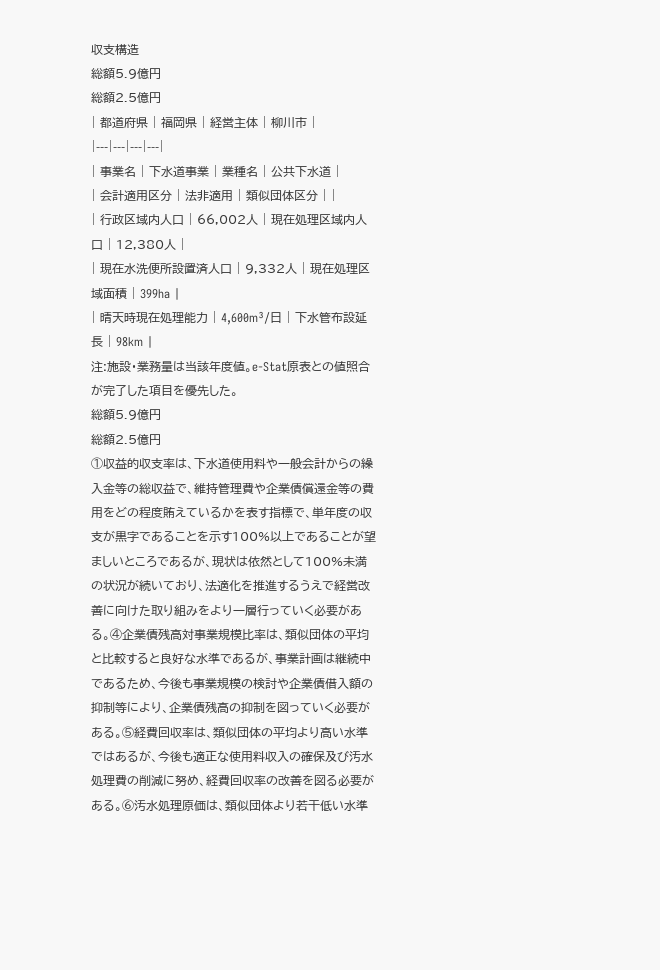収支構造
総額5.9億円
総額2.5億円
| 都道府県 | 福岡県 | 経営主体 | 柳川市 |
|---|---|---|---|
| 事業名 | 下水道事業 | 業種名 | 公共下水道 |
| 会計適用区分 | 法非適用 | 類似団体区分 | |
| 行政区域内人口 | 66,002人 | 現在処理区域内人口 | 12,380人 |
| 現在水洗便所設置済人口 | 9,332人 | 現在処理区域面積 | 399ha |
| 晴天時現在処理能力 | 4,600m³/日 | 下水管布設延長 | 98km |
注:施設・業務量は当該年度値。e-Stat原表との値照合が完了した項目を優先した。
総額5.9億円
総額2.5億円
①収益的収支率は、下水道使用料や一般会計からの繰入金等の総収益で、維持管理費や企業債償還金等の費用をどの程度賄えているかを表す指標で、単年度の収支が黒字であることを示す100%以上であることが望ましいところであるが、現状は依然として100%未満の状況が続いており、法適化を推進するうえで経営改善に向けた取り組みをより一層行っていく必要がある。④企業債残高対事業規模比率は、類似団体の平均と比較すると良好な水準であるが、事業計画は継続中であるため、今後も事業規模の検討や企業債借入額の抑制等により、企業債残高の抑制を図っていく必要がある。⑤経費回収率は、類似団体の平均より高い水準ではあるが、今後も適正な使用料収入の確保及び汚水処理費の削減に努め、経費回収率の改善を図る必要がある。⑥汚水処理原価は、類似団体より若干低い水準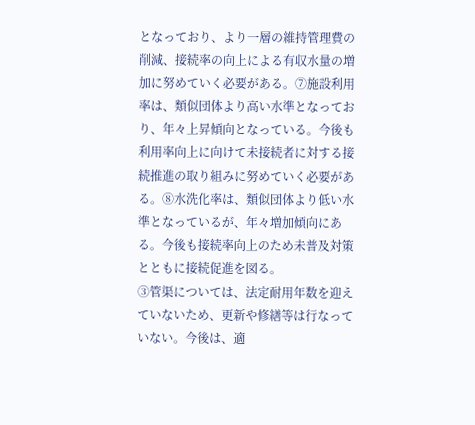となっており、より一層の維持管理費の削減、接続率の向上による有収水量の増加に努めていく必要がある。⑦施設利用率は、類似団体より高い水準となっており、年々上昇傾向となっている。今後も利用率向上に向けて未接続者に対する接続推進の取り組みに努めていく必要がある。⑧水洗化率は、類似団体より低い水準となっているが、年々増加傾向にある。今後も接続率向上のため未普及対策とともに接続促進を図る。
③管渠については、法定耐用年数を迎えていないため、更新や修繕等は行なっていない。今後は、適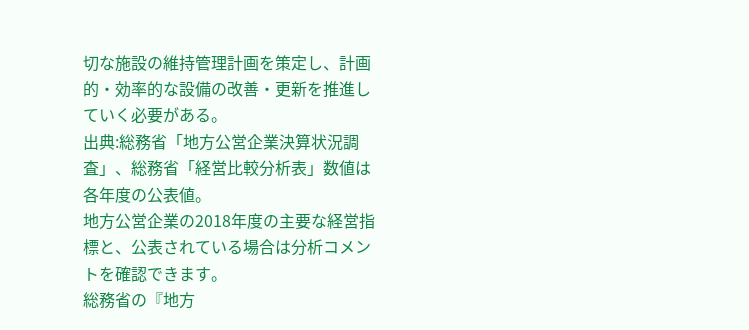切な施設の維持管理計画を策定し、計画的・効率的な設備の改善・更新を推進していく必要がある。
出典:総務省「地方公営企業決算状況調査」、総務省「経営比較分析表」数値は各年度の公表値。
地方公営企業の2018年度の主要な経営指標と、公表されている場合は分析コメントを確認できます。
総務省の『地方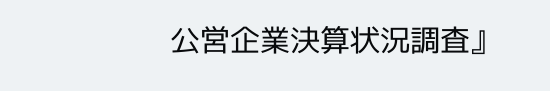公営企業決算状況調査』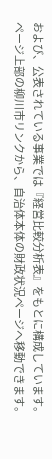および、公表されている事業では『経営比較分析表』をもとに構成しています。
ページ上部の柳川市リンクから、自治体本体の財政状況ページへ移動できます。